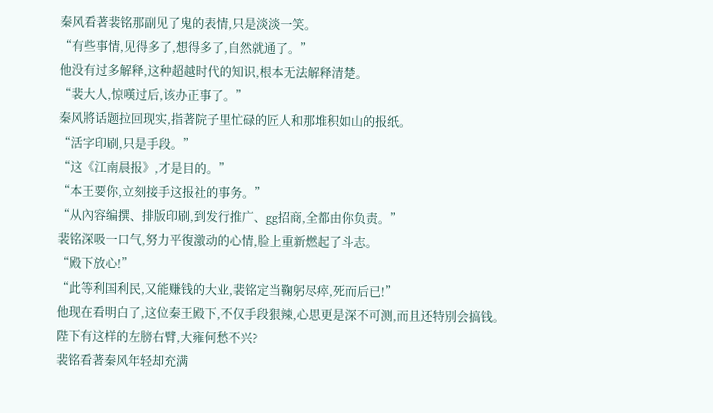秦风看著裴铭那副见了鬼的表情,只是淡淡一笑。
“有些事情,见得多了,想得多了,自然就通了。”
他没有过多解释,这种超越时代的知识,根本无法解释清楚。
“裴大人,惊嘆过后,该办正事了。”
秦风將话题拉回现实,指著院子里忙碌的匠人和那堆积如山的报纸。
“活字印刷,只是手段。”
“这《江南晨报》,才是目的。”
“本王要你,立刻接手这报社的事务。”
“从內容编撰、排版印刷,到发行推广、gg招商,全都由你负责。”
裴铭深吸一口气,努力平復激动的心情,脸上重新燃起了斗志。
“殿下放心!”
“此等利国利民,又能赚钱的大业,裴铭定当鞠躬尽瘁,死而后已!”
他现在看明白了,这位秦王殿下,不仅手段狠辣,心思更是深不可测,而且还特別会搞钱。
陛下有这样的左膀右臂,大雍何愁不兴?
裴铭看著秦风年轻却充满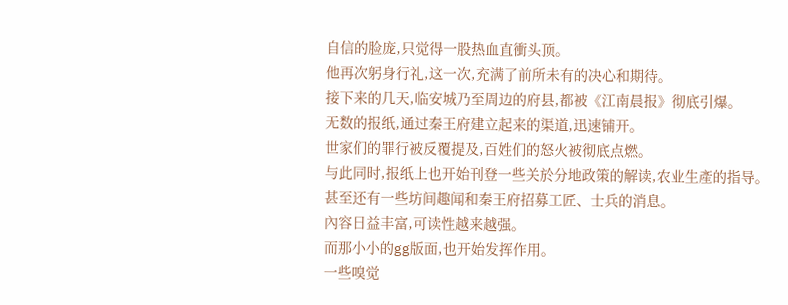自信的脸庞,只觉得一股热血直衝头顶。
他再次躬身行礼,这一次,充满了前所未有的决心和期待。
接下来的几天,临安城乃至周边的府县,都被《江南晨报》彻底引爆。
无数的报纸,通过秦王府建立起来的渠道,迅速铺开。
世家们的罪行被反覆提及,百姓们的怒火被彻底点燃。
与此同时,报纸上也开始刊登一些关於分地政策的解读,农业生產的指导。
甚至还有一些坊间趣闻和秦王府招募工匠、士兵的消息。
內容日益丰富,可读性越来越强。
而那小小的gg版面,也开始发挥作用。
一些嗅觉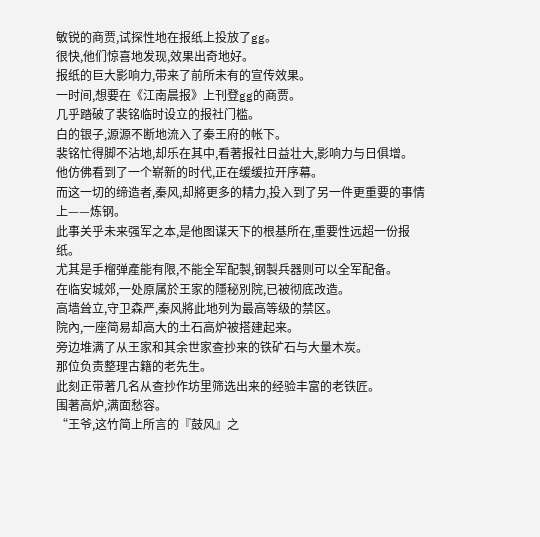敏锐的商贾,试探性地在报纸上投放了gg。
很快,他们惊喜地发现,效果出奇地好。
报纸的巨大影响力,带来了前所未有的宣传效果。
一时间,想要在《江南晨报》上刊登gg的商贾。
几乎踏破了裴铭临时设立的报社门槛。
白的银子,源源不断地流入了秦王府的帐下。
裴铭忙得脚不沾地,却乐在其中,看著报社日益壮大,影响力与日俱增。
他仿佛看到了一个崭新的时代,正在缓缓拉开序幕。
而这一切的缔造者,秦风,却將更多的精力,投入到了另一件更重要的事情上——炼钢。
此事关乎未来强军之本,是他图谋天下的根基所在,重要性远超一份报纸。
尤其是手榴弹產能有限,不能全军配製,钢製兵器则可以全军配备。
在临安城郊,一处原属於王家的隱秘別院,已被彻底改造。
高墙耸立,守卫森严,秦风將此地列为最高等级的禁区。
院內,一座简易却高大的土石高炉被搭建起来。
旁边堆满了从王家和其余世家查抄来的铁矿石与大量木炭。
那位负责整理古籍的老先生。
此刻正带著几名从查抄作坊里筛选出来的经验丰富的老铁匠。
围著高炉,满面愁容。
“王爷,这竹简上所言的『鼓风』之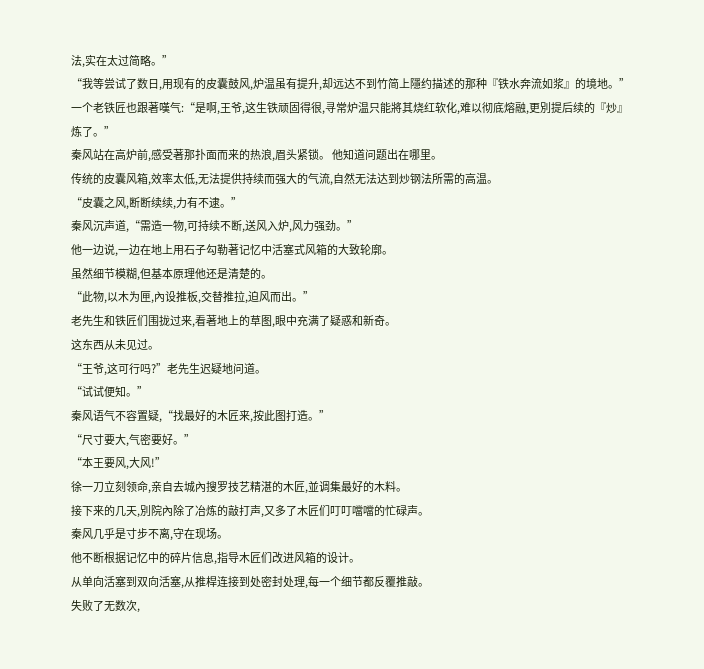法,实在太过简略。”
“我等尝试了数日,用现有的皮囊鼓风,炉温虽有提升,却远达不到竹简上隱约描述的那种『铁水奔流如浆』的境地。”
一个老铁匠也跟著嘆气:“是啊,王爷,这生铁顽固得很,寻常炉温只能將其烧红软化,难以彻底熔融,更別提后续的『炒』炼了。”
秦风站在高炉前,感受著那扑面而来的热浪,眉头紧锁。 他知道问题出在哪里。
传统的皮囊风箱,效率太低,无法提供持续而强大的气流,自然无法达到炒钢法所需的高温。
“皮囊之风,断断续续,力有不逮。”
秦风沉声道,“需造一物,可持续不断,送风入炉,风力强劲。”
他一边说,一边在地上用石子勾勒著记忆中活塞式风箱的大致轮廓。
虽然细节模糊,但基本原理他还是清楚的。
“此物,以木为匣,內设推板,交替推拉,迫风而出。”
老先生和铁匠们围拢过来,看著地上的草图,眼中充满了疑惑和新奇。
这东西从未见过。
“王爷,这可行吗?”老先生迟疑地问道。
“试试便知。”
秦风语气不容置疑,“找最好的木匠来,按此图打造。”
“尺寸要大,气密要好。”
“本王要风,大风!”
徐一刀立刻领命,亲自去城內搜罗技艺精湛的木匠,並调集最好的木料。
接下来的几天,別院內除了冶炼的敲打声,又多了木匠们叮叮噹噹的忙碌声。
秦风几乎是寸步不离,守在现场。
他不断根据记忆中的碎片信息,指导木匠们改进风箱的设计。
从单向活塞到双向活塞,从推桿连接到处密封处理,每一个细节都反覆推敲。
失败了无数次,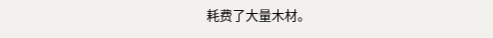耗费了大量木材。